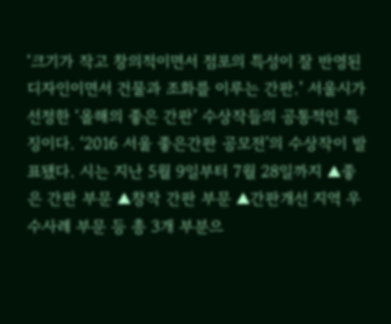‘크기가 작고 창의적이면서 점포의 특성이 잘 반영된 디자인이면서 건물과 조화를 이루는 간판.’ 서울시가 선정한 ‘올해의 좋은 간판’ 수상작들의 공통적인 특징이다. ‘2016 서울 좋은간판 공모전’의 수상작이 발표됐다. 시는 지난 5월 9일부터 7월 28일까지 ▲좋은 간판 부문 ▲창작 간판 부문 ▲간판개선 지역 우수사례 부문 등 총 3개 부분으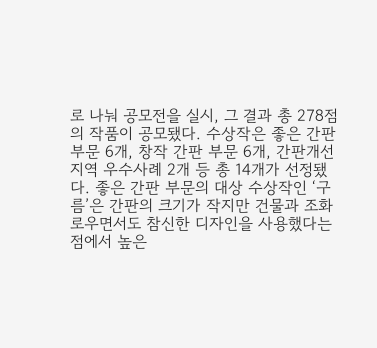로 나눠 공모전을 실시, 그 결과 총 278점의 작품이 공모됐다. 수상작은 좋은 간판 부문 6개, 창작 간판 부문 6개, 간판개선 지역 우수사례 2개 등 총 14개가 선정됐다. 좋은 간판 부문의 대상 수상작인 ‘구름’은 간판의 크기가 작지만 건물과 조화로우면서도 참신한 디자인을 사용했다는 점에서 높은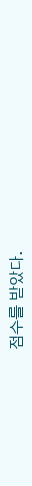점수를 받았다.